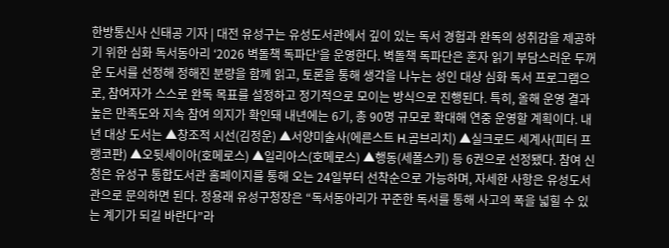한방통신사 신태공 기자 | 대전 유성구는 유성도서관에서 깊이 있는 독서 경험과 완독의 성취감을 제공하기 위한 심화 독서동아리 ‘2026 벽돌책 독파단’을 운영한다. 벽돌책 독파단은 혼자 읽기 부담스러운 두꺼운 도서를 선정해 정해진 분량을 함께 읽고, 토론을 통해 생각을 나누는 성인 대상 심화 독서 프로그램으로, 참여자가 스스로 완독 목표를 설정하고 정기적으로 모이는 방식으로 진행된다. 특히, 올해 운영 결과 높은 만족도와 지속 참여 의지가 확인돼 내년에는 6기, 총 90명 규모로 확대해 연중 운영할 계획이다. 내년 대상 도서는 ▲창조적 시선(김정운) ▲서양미술사(에른스트 H.곰브리치) ▲실크로드 세계사(피터 프랭코판) ▲오뒷세이아(호메로스) ▲일리아스(호메로스) ▲행동(세폴스키) 등 6권으로 선정됐다. 참여 신청은 유성구 통합도서관 홈페이지를 통해 오는 24일부터 선착순으로 가능하며, 자세한 사항은 유성도서관으로 문의하면 된다. 정용래 유성구청장은 “독서동아리가 꾸준한 독서를 통해 사고의 폭을 넓힐 수 있는 계기가 되길 바란다”라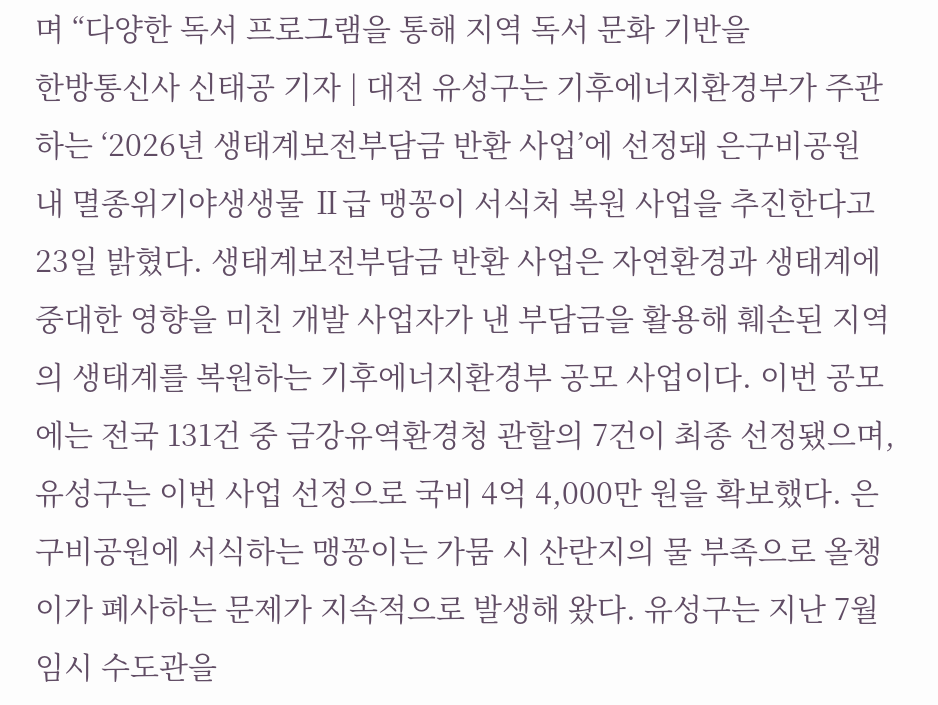며 “다양한 독서 프로그램을 통해 지역 독서 문화 기반을
한방통신사 신태공 기자 | 대전 유성구는 기후에너지환경부가 주관하는 ‘2026년 생태계보전부담금 반환 사업’에 선정돼 은구비공원 내 멸종위기야생생물 Ⅱ급 맹꽁이 서식처 복원 사업을 추진한다고 23일 밝혔다. 생태계보전부담금 반환 사업은 자연환경과 생태계에 중대한 영향을 미친 개발 사업자가 낸 부담금을 활용해 훼손된 지역의 생태계를 복원하는 기후에너지환경부 공모 사업이다. 이번 공모에는 전국 131건 중 금강유역환경청 관할의 7건이 최종 선정됐으며, 유성구는 이번 사업 선정으로 국비 4억 4,000만 원을 확보했다. 은구비공원에 서식하는 맹꽁이는 가뭄 시 산란지의 물 부족으로 올챙이가 폐사하는 문제가 지속적으로 발생해 왔다. 유성구는 지난 7월 임시 수도관을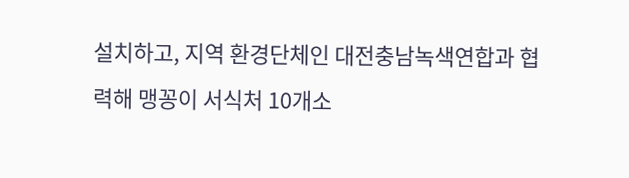설치하고, 지역 환경단체인 대전충남녹색연합과 협력해 맹꽁이 서식처 10개소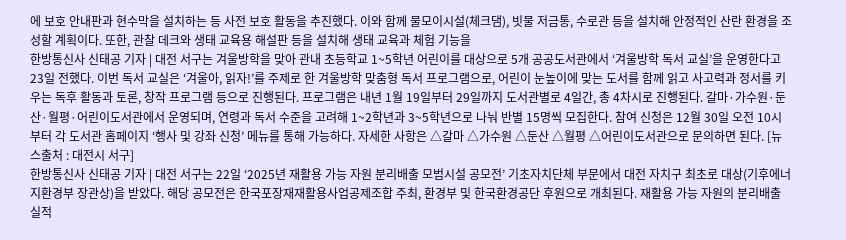에 보호 안내판과 현수막을 설치하는 등 사전 보호 활동을 추진했다. 이와 함께 물모이시설(체크댐), 빗물 저금통, 수로관 등을 설치해 안정적인 산란 환경을 조성할 계획이다. 또한, 관찰 데크와 생태 교육용 해설판 등을 설치해 생태 교육과 체험 기능을
한방통신사 신태공 기자 | 대전 서구는 겨울방학을 맞아 관내 초등학교 1~5학년 어린이를 대상으로 5개 공공도서관에서 ‘겨울방학 독서 교실’을 운영한다고 23일 전했다. 이번 독서 교실은 ‘겨울아, 읽자!’를 주제로 한 겨울방학 맞춤형 독서 프로그램으로, 어린이 눈높이에 맞는 도서를 함께 읽고 사고력과 정서를 키우는 독후 활동과 토론, 창작 프로그램 등으로 진행된다. 프로그램은 내년 1월 19일부터 29일까지 도서관별로 4일간, 총 4차시로 진행된다. 갈마·가수원·둔산·월평·어린이도서관에서 운영되며, 연령과 독서 수준을 고려해 1~2학년과 3~5학년으로 나눠 반별 15명씩 모집한다. 참여 신청은 12월 30일 오전 10시부터 각 도서관 홈페이지 ‘행사 및 강좌 신청’ 메뉴를 통해 가능하다. 자세한 사항은 △갈마 △가수원 △둔산 △월평 △어린이도서관으로 문의하면 된다. [뉴스출처 : 대전시 서구]
한방통신사 신태공 기자 | 대전 서구는 22일 ‘2025년 재활용 가능 자원 분리배출 모범시설 공모전’ 기초자치단체 부문에서 대전 자치구 최초로 대상(기후에너지환경부 장관상)을 받았다. 해당 공모전은 한국포장재재활용사업공제조합 주최, 환경부 및 한국환경공단 후원으로 개최된다. 재활용 가능 자원의 분리배출 실적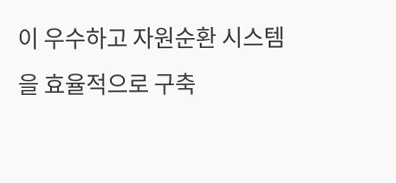이 우수하고 자원순환 시스템을 효율적으로 구축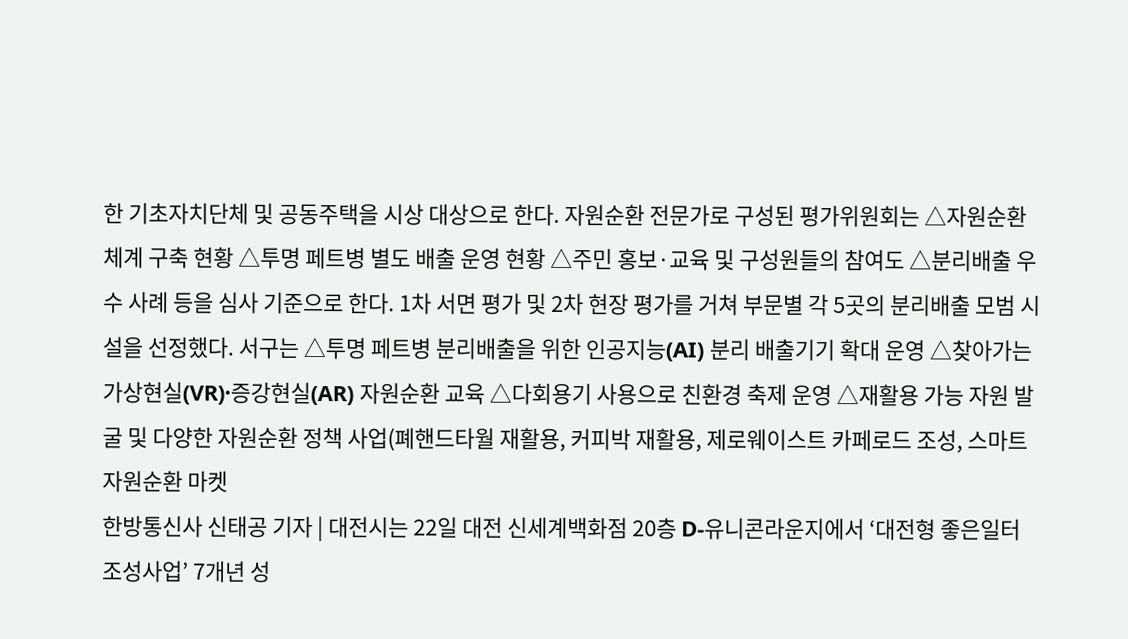한 기초자치단체 및 공동주택을 시상 대상으로 한다. 자원순환 전문가로 구성된 평가위원회는 △자원순환 체계 구축 현황 △투명 페트병 별도 배출 운영 현황 △주민 홍보·교육 및 구성원들의 참여도 △분리배출 우수 사례 등을 심사 기준으로 한다. 1차 서면 평가 및 2차 현장 평가를 거쳐 부문별 각 5곳의 분리배출 모범 시설을 선정했다. 서구는 △투명 페트병 분리배출을 위한 인공지능(AI) 분리 배출기기 확대 운영 △찾아가는 가상현실(VR)·증강현실(AR) 자원순환 교육 △다회용기 사용으로 친환경 축제 운영 △재활용 가능 자원 발굴 및 다양한 자원순환 정책 사업(폐핸드타월 재활용, 커피박 재활용, 제로웨이스트 카페로드 조성, 스마트 자원순환 마켓
한방통신사 신태공 기자 | 대전시는 22일 대전 신세계백화점 20층 D-유니콘라운지에서 ‘대전형 좋은일터 조성사업’ 7개년 성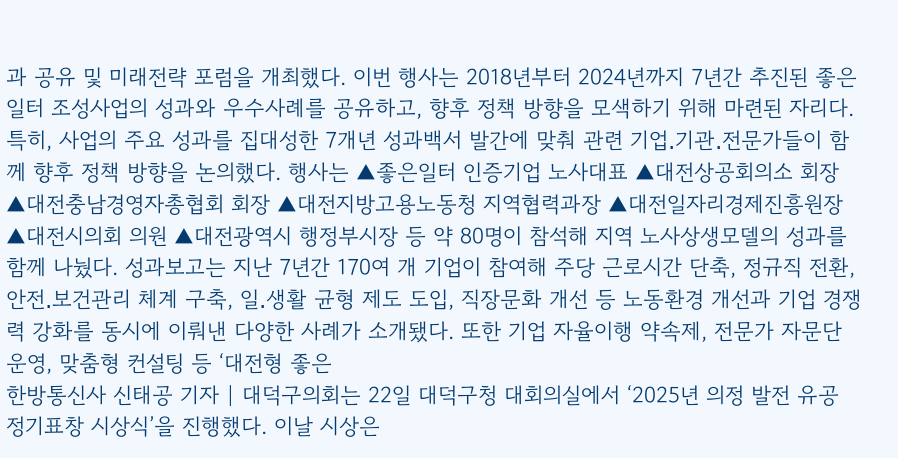과 공유 및 미래전략 포럼을 개최했다. 이번 행사는 2018년부터 2024년까지 7년간 추진된 좋은일터 조성사업의 성과와 우수사례를 공유하고, 향후 정책 방향을 모색하기 위해 마련된 자리다. 특히, 사업의 주요 성과를 집대성한 7개년 성과백서 발간에 맞춰 관련 기업․기관․전문가들이 함께 향후 정책 방향을 논의했다. 행사는 ▲좋은일터 인증기업 노사대표 ▲대전상공회의소 회장 ▲대전충남경영자총협회 회장 ▲대전지방고용노동청 지역협력과장 ▲대전일자리경제진흥원장 ▲대전시의회 의원 ▲대전광역시 행정부시장 등 약 80명이 참석해 지역 노사상생모델의 성과를 함께 나눴다. 성과보고는 지난 7년간 170여 개 기업이 참여해 주당 근로시간 단축, 정규직 전환, 안전․보건관리 체계 구축, 일․생활 균형 제도 도입, 직장문화 개선 등 노동환경 개선과 기업 경쟁력 강화를 동시에 이뤄낸 다양한 사례가 소개됐다. 또한 기업 자율이행 약속제, 전문가 자문단 운영, 맞춤형 컨설팅 등 ‘대전형 좋은
한방통신사 신태공 기자 | 대덕구의회는 22일 대덕구청 대회의실에서 ‘2025년 의정 발전 유공 정기표창 시상식’을 진행했다. 이날 시상은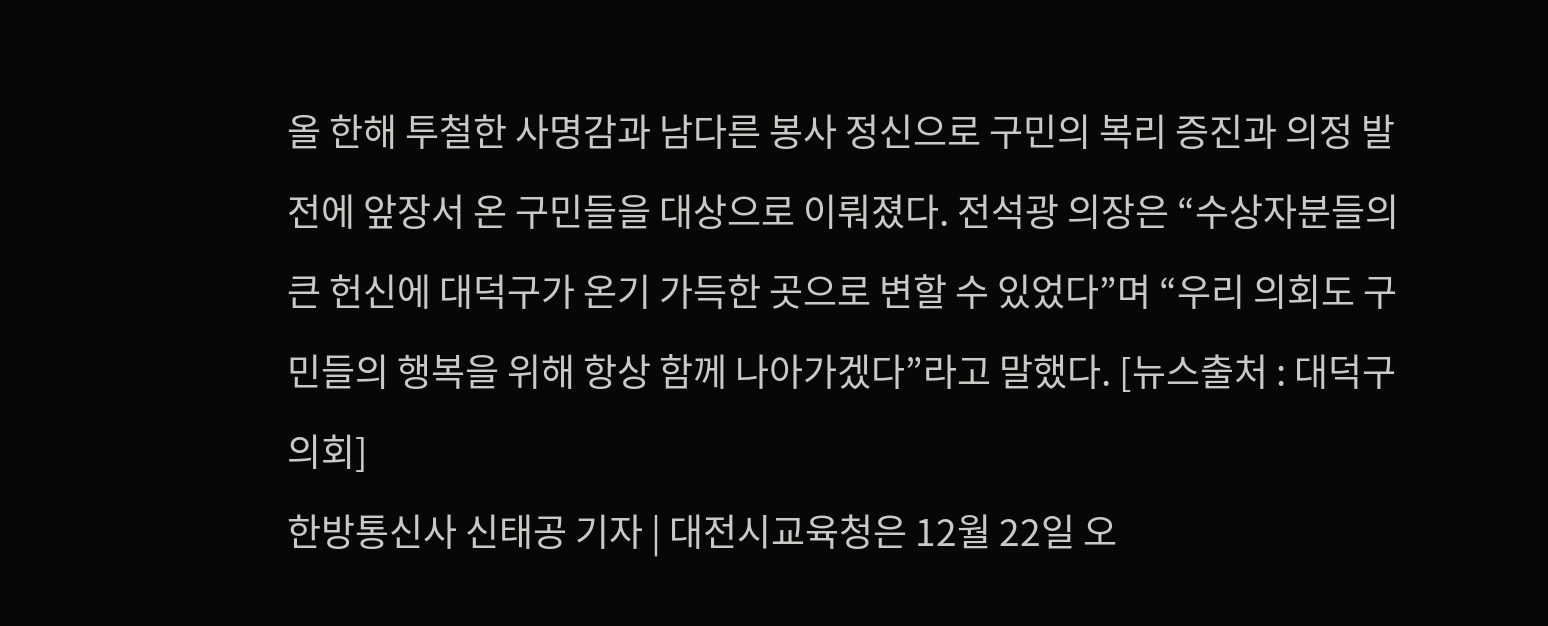올 한해 투철한 사명감과 남다른 봉사 정신으로 구민의 복리 증진과 의정 발전에 앞장서 온 구민들을 대상으로 이뤄졌다. 전석광 의장은 “수상자분들의 큰 헌신에 대덕구가 온기 가득한 곳으로 변할 수 있었다”며 “우리 의회도 구민들의 행복을 위해 항상 함께 나아가겠다”라고 말했다. [뉴스출처 : 대덕구의회]
한방통신사 신태공 기자 | 대전시교육청은 12월 22일 오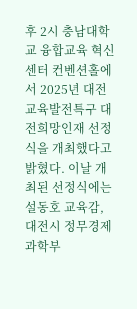후 2시 충남대학교 융합교육 혁신센터 컨벤션홀에서 2025년 대전교육발전특구 대전희망인재 선정식을 개최했다고 밝혔다. 이날 개최된 선정식에는 설동호 교육감, 대전시 정무경제과학부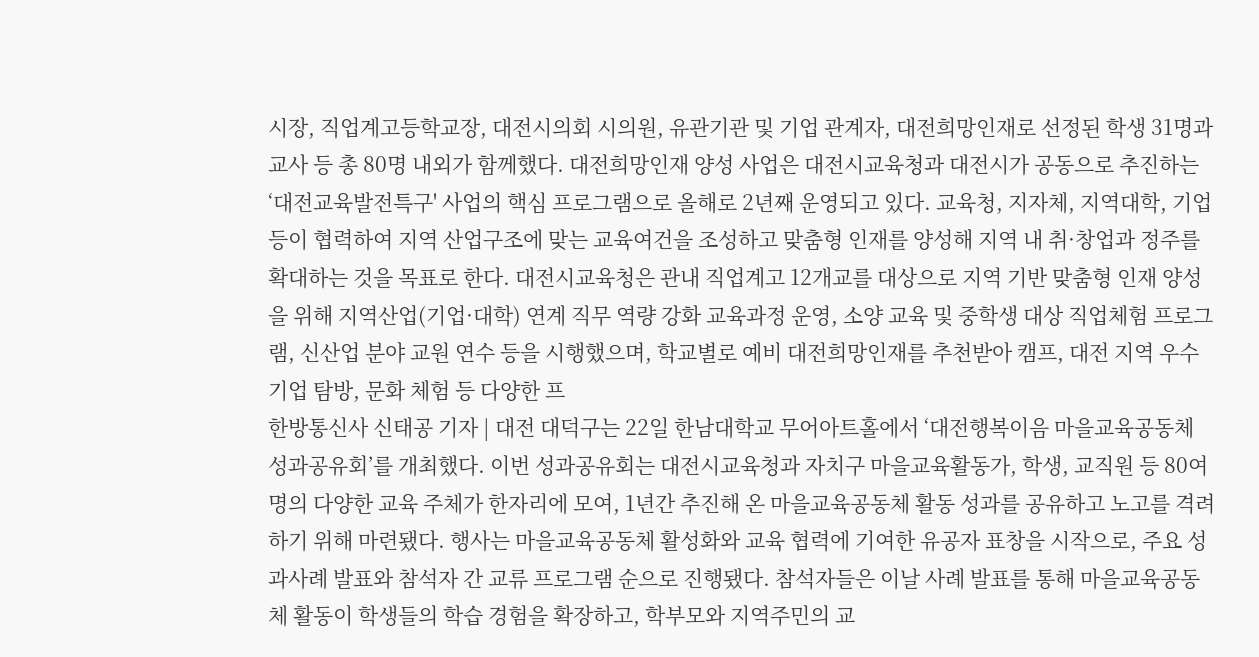시장, 직업계고등학교장, 대전시의회 시의원, 유관기관 및 기업 관계자, 대전희망인재로 선정된 학생 31명과 교사 등 총 80명 내외가 함께했다. 대전희망인재 양성 사업은 대전시교육청과 대전시가 공동으로 추진하는‘대전교육발전특구' 사업의 핵심 프로그램으로 올해로 2년째 운영되고 있다. 교육청, 지자체, 지역대학, 기업 등이 협력하여 지역 산업구조에 맞는 교육여건을 조성하고 맞춤형 인재를 양성해 지역 내 취·창업과 정주를 확대하는 것을 목표로 한다. 대전시교육청은 관내 직업계고 12개교를 대상으로 지역 기반 맞춤형 인재 양성을 위해 지역산업(기업·대학) 연계 직무 역량 강화 교육과정 운영, 소양 교육 및 중학생 대상 직업체험 프로그램, 신산업 분야 교원 연수 등을 시행했으며, 학교별로 예비 대전희망인재를 추천받아 캠프, 대전 지역 우수 기업 탐방, 문화 체험 등 다양한 프
한방통신사 신태공 기자 | 대전 대덕구는 22일 한남대학교 무어아트홀에서 ‘대전행복이음 마을교육공동체 성과공유회’를 개최했다. 이번 성과공유회는 대전시교육청과 자치구 마을교육활동가, 학생, 교직원 등 80여 명의 다양한 교육 주체가 한자리에 모여, 1년간 추진해 온 마을교육공동체 활동 성과를 공유하고 노고를 격려하기 위해 마련됐다. 행사는 마을교육공동체 활성화와 교육 협력에 기여한 유공자 표창을 시작으로, 주요 성과사례 발표와 참석자 간 교류 프로그램 순으로 진행됐다. 참석자들은 이날 사례 발표를 통해 마을교육공동체 활동이 학생들의 학습 경험을 확장하고, 학부모와 지역주민의 교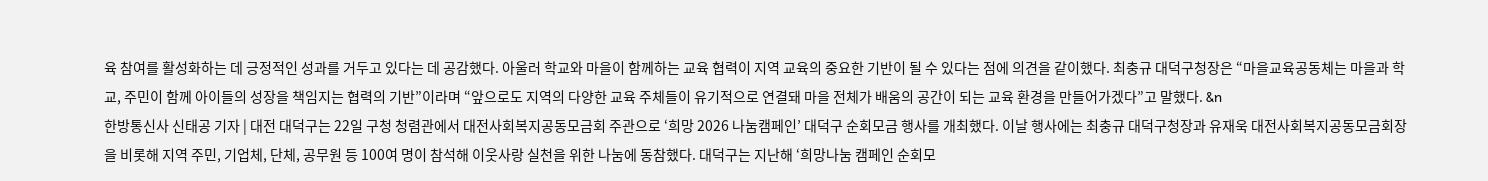육 참여를 활성화하는 데 긍정적인 성과를 거두고 있다는 데 공감했다. 아울러 학교와 마을이 함께하는 교육 협력이 지역 교육의 중요한 기반이 될 수 있다는 점에 의견을 같이했다. 최충규 대덕구청장은 “마을교육공동체는 마을과 학교, 주민이 함께 아이들의 성장을 책임지는 협력의 기반”이라며 “앞으로도 지역의 다양한 교육 주체들이 유기적으로 연결돼 마을 전체가 배움의 공간이 되는 교육 환경을 만들어가겠다”고 말했다. &n
한방통신사 신태공 기자 | 대전 대덕구는 22일 구청 청렴관에서 대전사회복지공동모금회 주관으로 ‘희망 2026 나눔캠페인’ 대덕구 순회모금 행사를 개최했다. 이날 행사에는 최충규 대덕구청장과 유재욱 대전사회복지공동모금회장을 비롯해 지역 주민, 기업체, 단체, 공무원 등 100여 명이 참석해 이웃사랑 실천을 위한 나눔에 동참했다. 대덕구는 지난해 ‘희망나눔 캠페인 순회모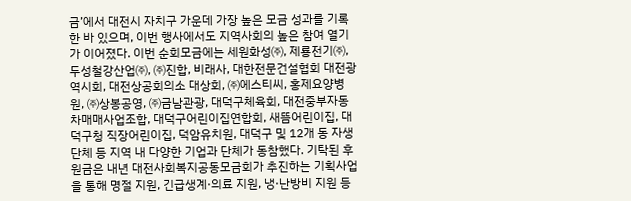금’에서 대전시 자치구 가운데 가장 높은 모금 성과를 기록한 바 있으며, 이번 행사에서도 지역사회의 높은 참여 열기가 이어졌다. 이번 순회모금에는 세원화성㈜, 제룡전기㈜, 두성철강산업㈜, ㈜진합, 비래사, 대한전문건설협회 대전광역시회, 대전상공회의소 대상회, ㈜에스티씨, 홍제요양병원, ㈜상봉공영, ㈜금남관광, 대덕구체육회, 대전중부자동차매매사업조합, 대덕구어린이집연합회, 새뜸어린이집, 대덕구청 직장어린이집, 덕암유치원, 대덕구 및 12개 동 자생단체 등 지역 내 다양한 기업과 단체가 동참했다. 기탁된 후원금은 내년 대전사회복지공동모금회가 추진하는 기획사업을 통해 명절 지원, 긴급생계·의료 지원, 냉·난방비 지원 등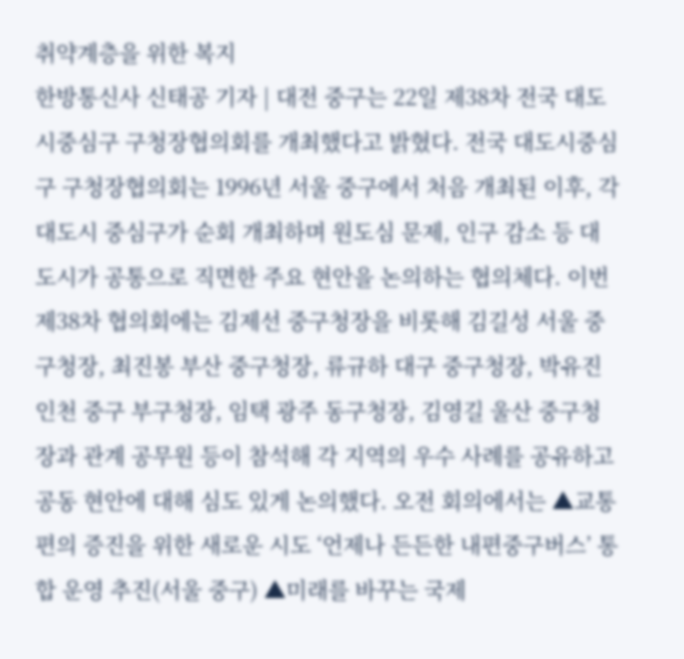취약계층을 위한 복지
한방통신사 신태공 기자 | 대전 중구는 22일 제38차 전국 대도시중심구 구청장협의회를 개최했다고 밝혔다. 전국 대도시중심구 구청장협의회는 1996년 서울 중구에서 처음 개최된 이후, 각 대도시 중심구가 순회 개최하며 원도심 문제, 인구 감소 등 대도시가 공통으로 직면한 주요 현안을 논의하는 협의체다. 이번 제38차 협의회에는 김제선 중구청장을 비롯해 김길성 서울 중구청장, 최진봉 부산 중구청장, 류규하 대구 중구청장, 박유진 인천 중구 부구청장, 임택 광주 동구청장, 김영길 울산 중구청장과 관계 공무원 등이 참석해 각 지역의 우수 사례를 공유하고 공동 현안에 대해 심도 있게 논의했다. 오전 회의에서는 ▲교통 편의 증진을 위한 새로운 시도 ‘언제나 든든한 내편중구버스’ 통합 운영 추진(서울 중구) ▲미래를 바꾸는 국제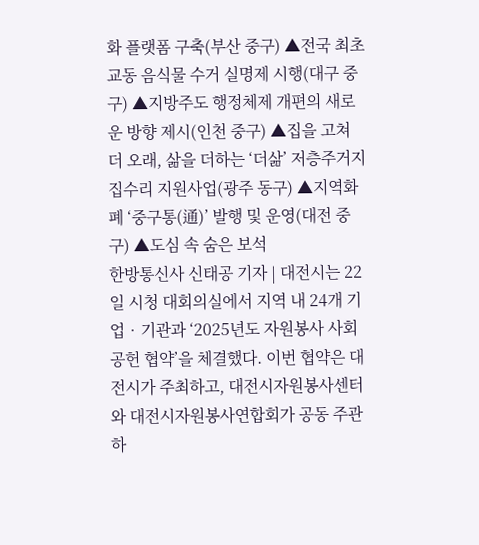화 플랫폼 구축(부산 중구) ▲전국 최초 교동 음식물 수거 실명제 시행(대구 중구) ▲지방주도 행정체제 개편의 새로운 방향 제시(인천 중구) ▲집을 고쳐 더 오래, 삶을 더하는 ‘더삶’ 저층주거지 집수리 지원사업(광주 동구) ▲지역화폐 ‘중구통(通)’ 발행 및 운영(대전 중구) ▲도심 속 숨은 보석
한방통신사 신태공 기자 | 대전시는 22일 시청 대회의실에서 지역 내 24개 기업‧기관과 ‘2025년도 자원봉사 사회공헌 협약’을 체결했다. 이번 협약은 대전시가 주최하고, 대전시자원봉사센터와 대전시자원봉사연합회가 공동 주관하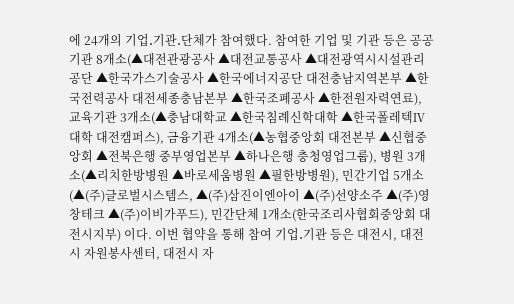에 24개의 기업․기관․단체가 참여했다. 참여한 기업 및 기관 등은 공공기관 8개소(▲대전관광공사 ▲대전교통공사 ▲대전광역시시설관리공단 ▲한국가스기술공사 ▲한국에너지공단 대전충남지역본부 ▲한국전력공사 대전세종충남본부 ▲한국조폐공사 ▲한전원자력연료), 교육기관 3개소(▲충남대학교 ▲한국침례신학대학 ▲한국폴레텍Ⅳ대학 대전캠퍼스), 금융기관 4개소(▲농협중앙회 대전본부 ▲신협중앙회 ▲전북은행 중부영업본부 ▲하나은행 충청영업그룹), 병원 3개소(▲리치한방병원 ▲바로세움병원 ▲필한방병원), 민간기업 5개소(▲(주)글로벌시스템스, ▲(주)삼진이엔아이 ▲(주)선양소주 ▲(주)영창테크 ▲(주)이비가푸드), 민간단체 1개소(한국조리사협회중앙회 대전시지부) 이다. 이번 협약을 통해 참여 기업․기관 등은 대전시, 대전시 자원봉사센터, 대전시 자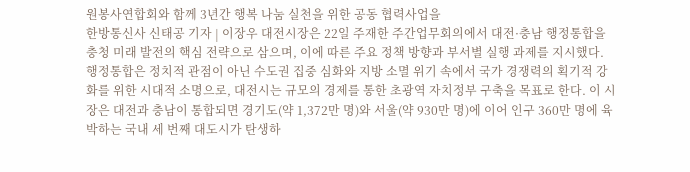원봉사연합회와 함께 3년간 행복 나눔 실천을 위한 공동 협력사업을
한방통신사 신태공 기자 | 이장우 대전시장은 22일 주재한 주간업무회의에서 대전·충남 행정통합을 충청 미래 발전의 핵심 전략으로 삼으며, 이에 따른 주요 정책 방향과 부서별 실행 과제를 지시했다. 행정통합은 정치적 관점이 아닌 수도권 집중 심화와 지방 소멸 위기 속에서 국가 경쟁력의 획기적 강화를 위한 시대적 소명으로, 대전시는 규모의 경제를 통한 초광역 자치정부 구축을 목표로 한다. 이 시장은 대전과 충남이 통합되면 경기도(약 1,372만 명)와 서울(약 930만 명)에 이어 인구 360만 명에 육박하는 국내 세 번째 대도시가 탄생하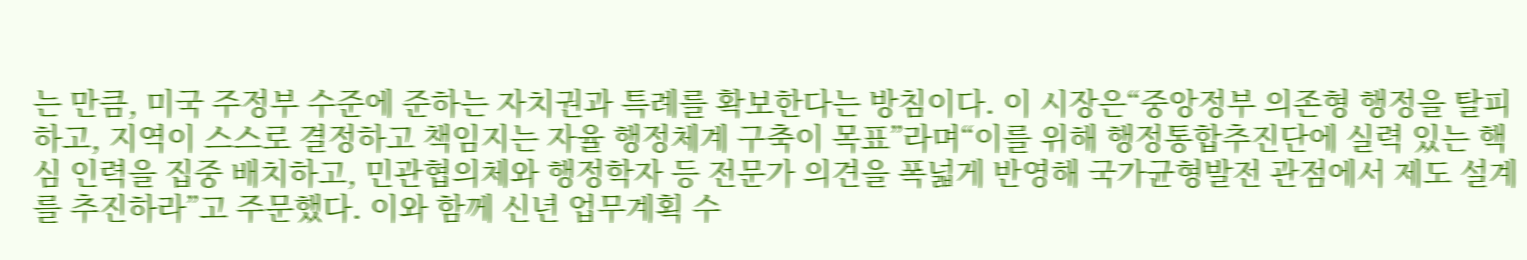는 만큼, 미국 주정부 수준에 준하는 자치권과 특례를 확보한다는 방침이다. 이 시장은“중앙정부 의존형 행정을 탈피하고, 지역이 스스로 결정하고 책임지는 자율 행정체계 구축이 목표”라며“이를 위해 행정통합추진단에 실력 있는 핵심 인력을 집중 배치하고, 민관협의체와 행정학자 등 전문가 의견을 폭넓게 반영해 국가균형발전 관점에서 제도 설계를 추진하라”고 주문했다. 이와 함께 신년 업무계획 수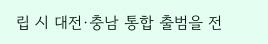립 시 대전·충남 통합 출범을 전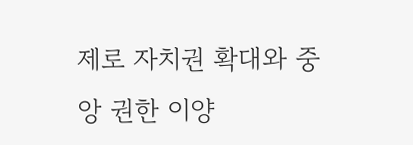제로 자치권 확대와 중앙 권한 이양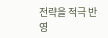전략을 적극 반영